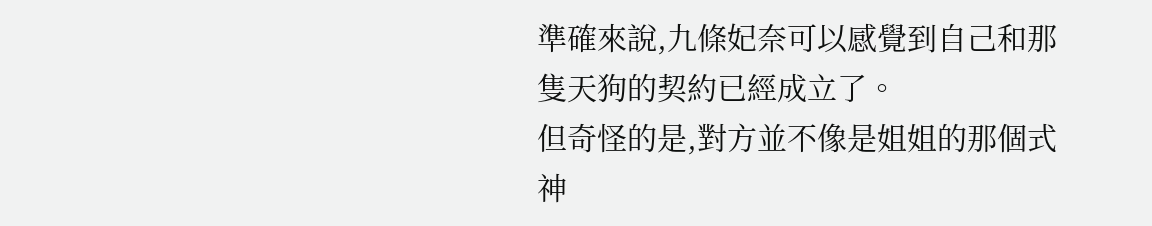準確來說,九條妃奈可以感覺到自己和那隻天狗的契約已經成立了。
但奇怪的是,對方並不像是姐姐的那個式神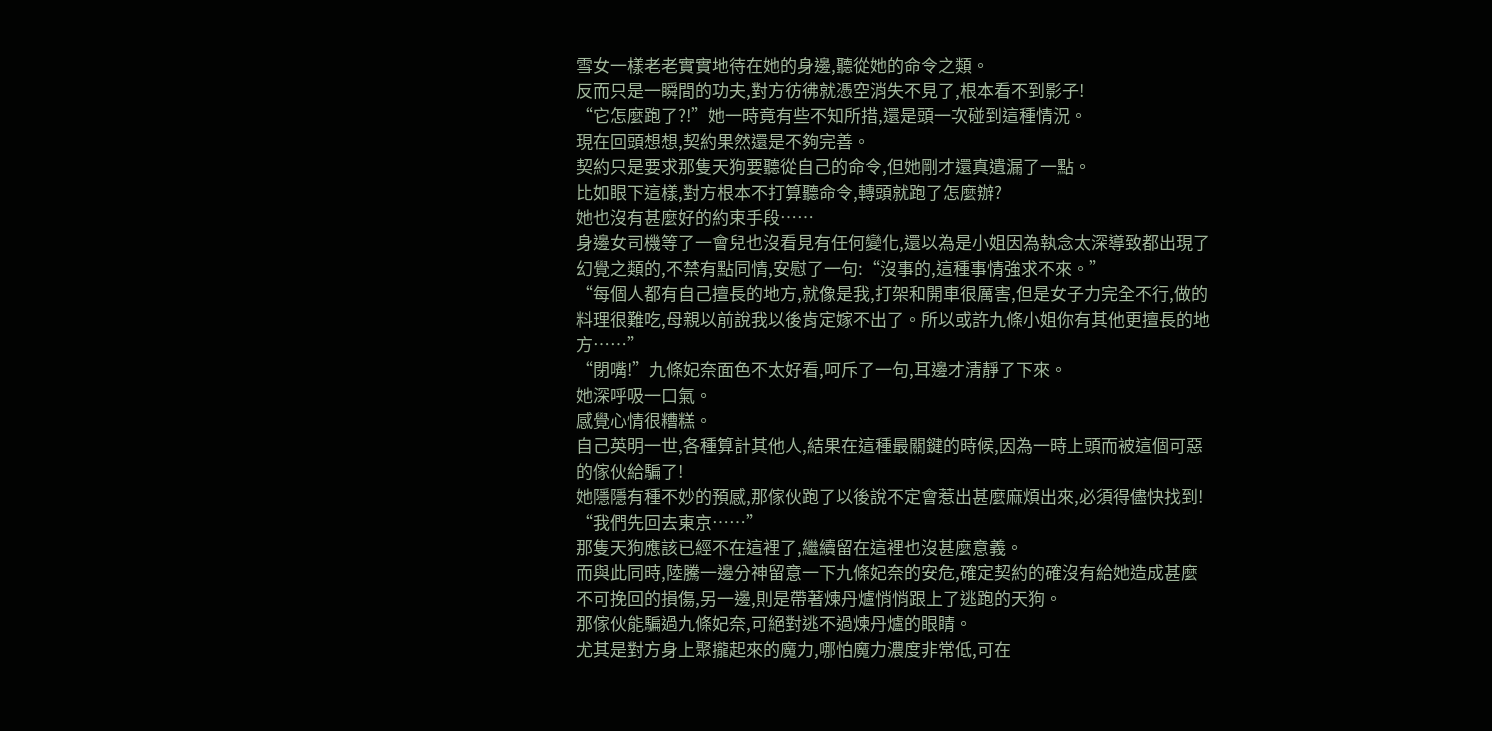雪女一樣老老實實地待在她的身邊,聽從她的命令之類。
反而只是一瞬間的功夫,對方彷彿就憑空消失不見了,根本看不到影子!
“它怎麼跑了?!”她一時竟有些不知所措,還是頭一次碰到這種情況。
現在回頭想想,契約果然還是不夠完善。
契約只是要求那隻天狗要聽從自己的命令,但她剛才還真遺漏了一點。
比如眼下這樣,對方根本不打算聽命令,轉頭就跑了怎麼辦?
她也沒有甚麼好的約束手段……
身邊女司機等了一會兒也沒看見有任何變化,還以為是小姐因為執念太深導致都出現了幻覺之類的,不禁有點同情,安慰了一句:“沒事的,這種事情強求不來。”
“每個人都有自己擅長的地方,就像是我,打架和開車很厲害,但是女子力完全不行,做的料理很難吃,母親以前說我以後肯定嫁不出了。所以或許九條小姐你有其他更擅長的地方……”
“閉嘴!”九條妃奈面色不太好看,呵斥了一句,耳邊才清靜了下來。
她深呼吸一口氣。
感覺心情很糟糕。
自己英明一世,各種算計其他人,結果在這種最關鍵的時候,因為一時上頭而被這個可惡的傢伙給騙了!
她隱隱有種不妙的預感,那傢伙跑了以後說不定會惹出甚麼麻煩出來,必須得儘快找到!
“我們先回去東京……”
那隻天狗應該已經不在這裡了,繼續留在這裡也沒甚麼意義。
而與此同時,陸騰一邊分神留意一下九條妃奈的安危,確定契約的確沒有給她造成甚麼不可挽回的損傷,另一邊,則是帶著煉丹爐悄悄跟上了逃跑的天狗。
那傢伙能騙過九條妃奈,可絕對逃不過煉丹爐的眼睛。
尤其是對方身上聚攏起來的魔力,哪怕魔力濃度非常低,可在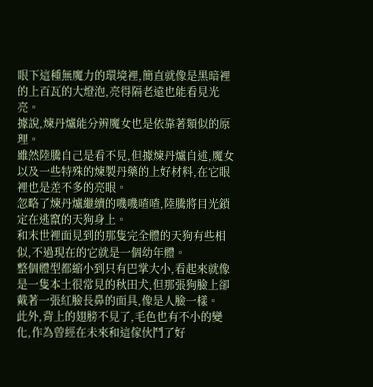眼下這種無魔力的環境裡,簡直就像是黑暗裡的上百瓦的大燈泡,亮得隔老遠也能看見光亮。
據說,煉丹爐能分辨魔女也是依靠著類似的原理。
雖然陸騰自己是看不見,但據煉丹爐自述,魔女以及一些特殊的煉製丹藥的上好材料,在它眼裡也是差不多的亮眼。
忽略了煉丹爐繼續的嘰嘰喳喳,陸騰將目光鎖定在逃竄的天狗身上。
和末世裡面見到的那隻完全體的天狗有些相似,不過現在的它就是一個幼年體。
整個體型都縮小到只有巴掌大小,看起來就像是一隻本土很常見的秋田犬,但那張狗臉上卻戴著一張紅臉長鼻的面具,像是人臉一樣。
此外,背上的翅膀不見了,毛色也有不小的變化,作為曾經在未來和這傢伙鬥了好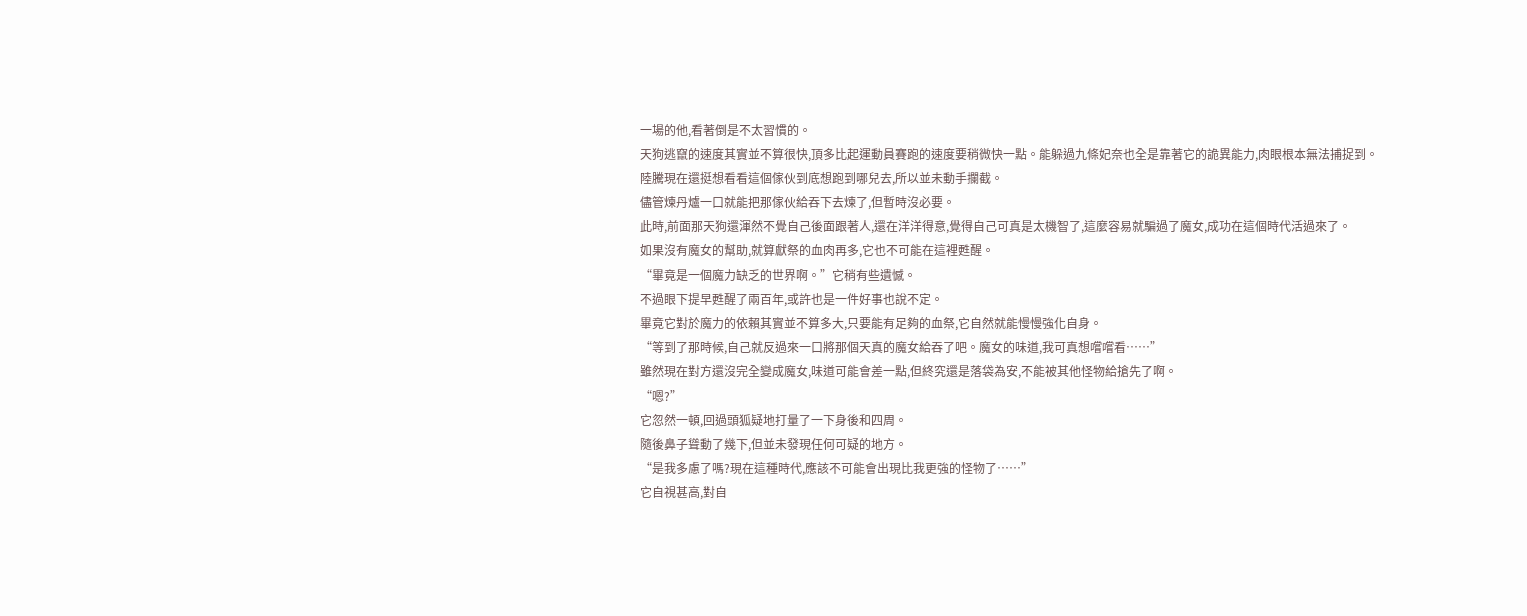一場的他,看著倒是不太習慣的。
天狗逃竄的速度其實並不算很快,頂多比起運動員賽跑的速度要稍微快一點。能躲過九條妃奈也全是靠著它的詭異能力,肉眼根本無法捕捉到。
陸騰現在還挺想看看這個傢伙到底想跑到哪兒去,所以並未動手攔截。
儘管煉丹爐一口就能把那傢伙給吞下去煉了,但暫時沒必要。
此時,前面那天狗還渾然不覺自己後面跟著人,還在洋洋得意,覺得自己可真是太機智了,這麼容易就騙過了魔女,成功在這個時代活過來了。
如果沒有魔女的幫助,就算獻祭的血肉再多,它也不可能在這裡甦醒。
“畢竟是一個魔力缺乏的世界啊。”它稍有些遺憾。
不過眼下提早甦醒了兩百年,或許也是一件好事也說不定。
畢竟它對於魔力的依賴其實並不算多大,只要能有足夠的血祭,它自然就能慢慢強化自身。
“等到了那時候,自己就反過來一口將那個天真的魔女給吞了吧。魔女的味道,我可真想嚐嚐看……”
雖然現在對方還沒完全變成魔女,味道可能會差一點,但終究還是落袋為安,不能被其他怪物給搶先了啊。
“嗯?”
它忽然一頓,回過頭狐疑地打量了一下身後和四周。
隨後鼻子聳動了幾下,但並未發現任何可疑的地方。
“是我多慮了嗎?現在這種時代,應該不可能會出現比我更強的怪物了……”
它自視甚高,對自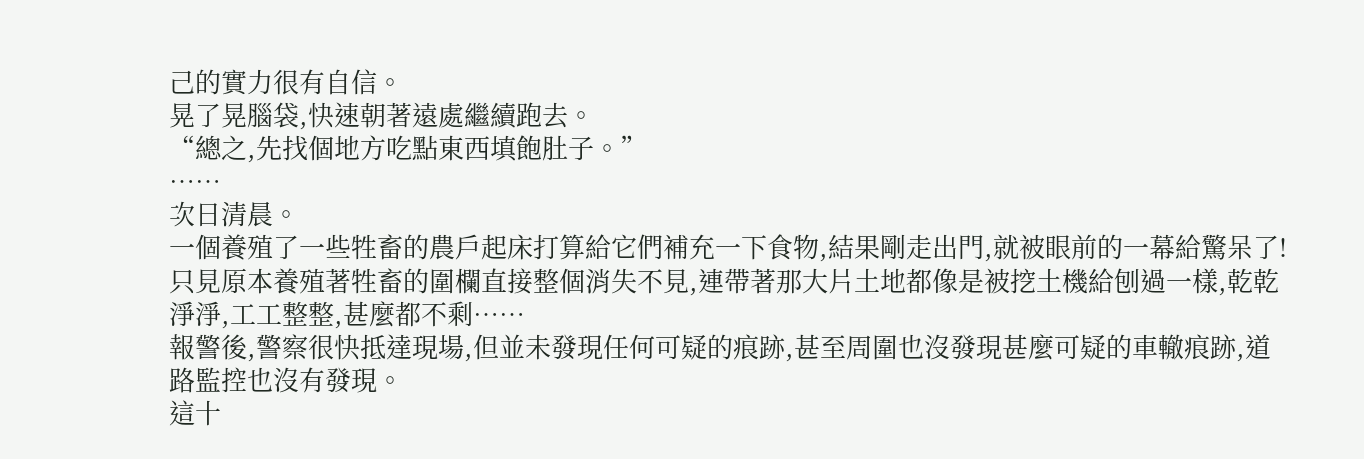己的實力很有自信。
晃了晃腦袋,快速朝著遠處繼續跑去。
“總之,先找個地方吃點東西填飽肚子。”
……
次日清晨。
一個養殖了一些牲畜的農戶起床打算給它們補充一下食物,結果剛走出門,就被眼前的一幕給驚呆了!
只見原本養殖著牲畜的圍欄直接整個消失不見,連帶著那大片土地都像是被挖土機給刨過一樣,乾乾淨淨,工工整整,甚麼都不剩……
報警後,警察很快抵達現場,但並未發現任何可疑的痕跡,甚至周圍也沒發現甚麼可疑的車轍痕跡,道路監控也沒有發現。
這十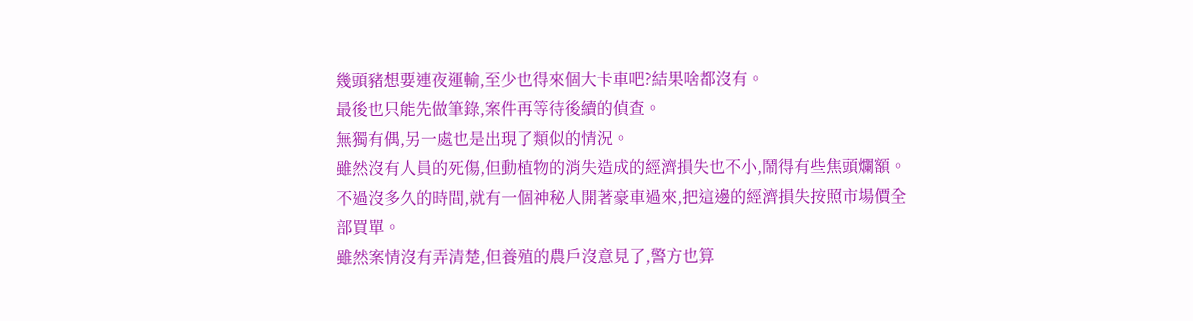幾頭豬想要連夜運輸,至少也得來個大卡車吧?結果啥都沒有。
最後也只能先做筆錄,案件再等待後續的偵查。
無獨有偶,另一處也是出現了類似的情況。
雖然沒有人員的死傷,但動植物的消失造成的經濟損失也不小,鬧得有些焦頭爛額。
不過沒多久的時間,就有一個神秘人開著豪車過來,把這邊的經濟損失按照市場價全部買單。
雖然案情沒有弄清楚,但養殖的農戶沒意見了,警方也算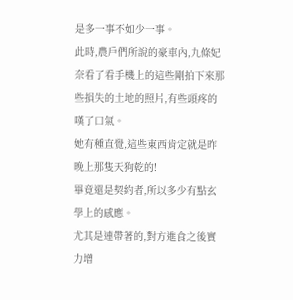是多一事不如少一事。
此時,農戶們所說的豪車內,九條妃奈看了看手機上的這些剛拍下來那些損失的土地的照片,有些頭疼的嘆了口氣。
她有種直覺,這些東西肯定就是昨晚上那隻天狗乾的!
畢竟還是契約者,所以多少有點玄學上的感應。
尤其是連帶著的,對方進食之後實力增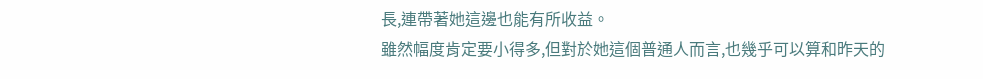長,連帶著她這邊也能有所收益。
雖然幅度肯定要小得多,但對於她這個普通人而言,也幾乎可以算和昨天的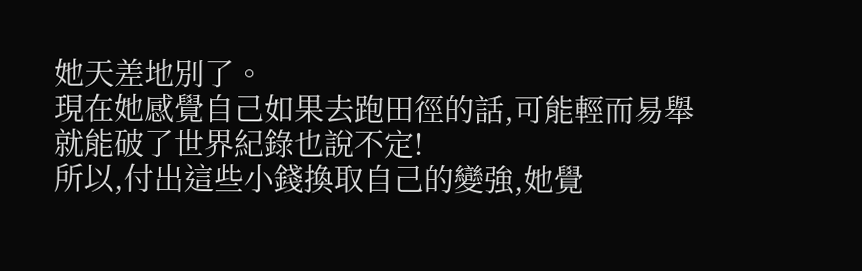她天差地別了。
現在她感覺自己如果去跑田徑的話,可能輕而易舉就能破了世界紀錄也說不定!
所以,付出這些小錢換取自己的變強,她覺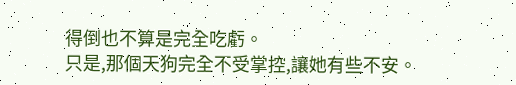得倒也不算是完全吃虧。
只是,那個天狗完全不受掌控,讓她有些不安。